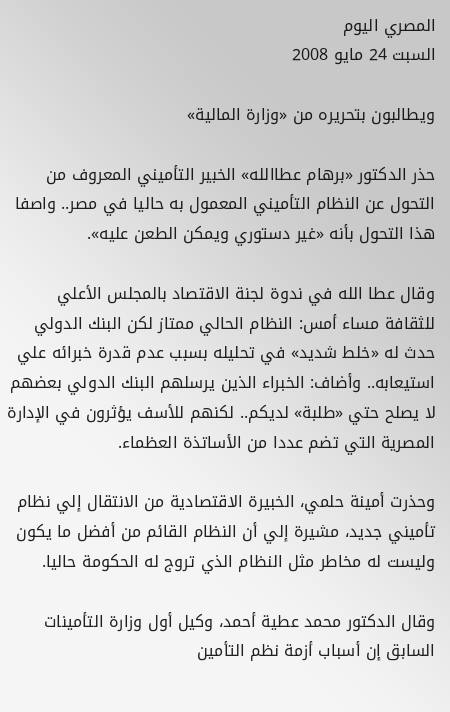المصري اليوم
السبت 24 مايو 2008

ويطالبون بتحريره من «وزارة المالية»

حذر الدكتور «برهام عطاالله» الخبير التأميني المعروف من التحول عن النظام التأميني المعمول به حاليا في مصر.. واصفا هذا التحول بأنه «غير دستوري ويمكن الطعن عليه».

وقال عطا الله في ندوة لجنة الاقتصاد بالمجلس الأعلي للثقافة مساء أمس: النظام الحالي ممتاز لكن البنك الدولي حدث له «خلط شديد» في تحليله بسبب عدم قدرة خبرائه علي استيعابه.. وأضاف: الخبراء الذين يرسلهم البنك الدولي بعضهم لا يصلح حتي «طلبة» لديكم.. لكنهم للأسف يؤثرون في الإدارة المصرية التي تضم عددا من الأساتذة العظماء.

وحذرت أمينة حلمي، الخبيرة الاقتصادية من الانتقال إلي نظام تأميني جديد، مشيرة إلي أن النظام القائم من أفضل ما يكون وليست له مخاطر مثل النظام الذي تروج له الحكومة حاليا.

وقال الدكتور محمد عطية أحمد، وكيل أول وزارة التأمينات السابق إن أسباب أزمة نظم التأمين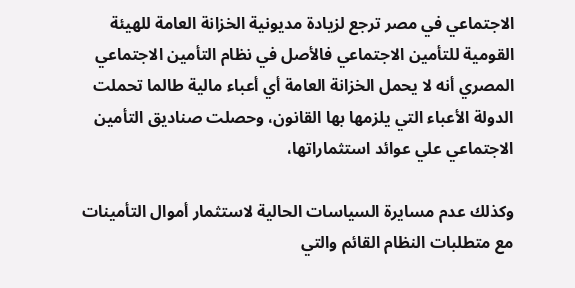الاجتماعي في مصر ترجع لزيادة مديونية الخزانة العامة للهيئة القومية للتأمين الاجتماعي فالأصل في نظام التأمين الاجتماعي المصري أنه لا يحمل الخزانة العامة أي أعباء مالية طالما تحملت الدولة الأعباء التي يلزمها بها القانون، وحصلت صناديق التأمين الاجتماعي علي عوائد استثماراتها،

وكذلك عدم مسايرة السياسات الحالية لاستثمار أموال التأمينات مع متطلبات النظام القائم والتي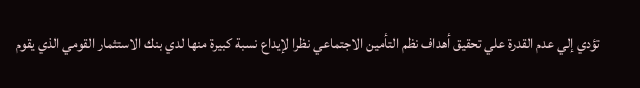تؤدي إلي عدم القدرة علي تحقيق أهداف نظم التأمين الاجتماعي نظرا لإيداع نسبة كبيرة منها لدي بنك الاستثمار القومي الذي يقوم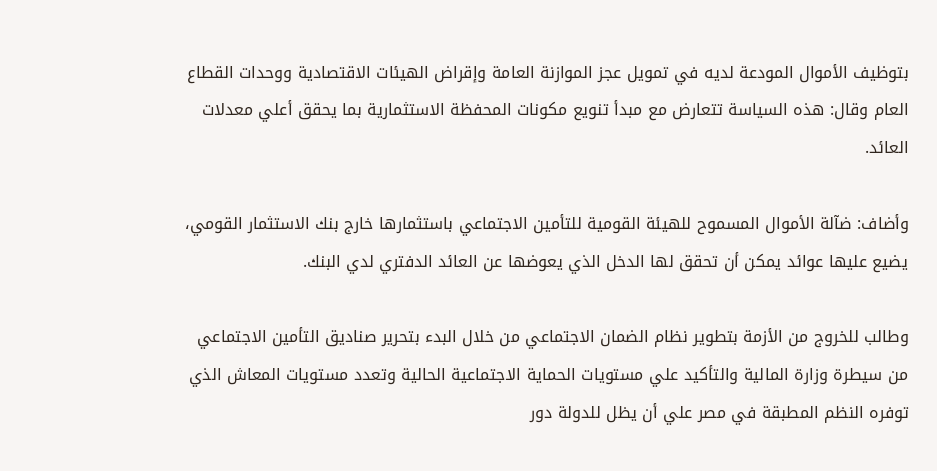بتوظيف الأموال المودعة لديه في تمويل عجز الموازنة العامة وإقراض الهيئات الاقتصادية ووحدات القطاع العام وقال: هذه السياسة تتعارض مع مبدأ تنويع مكونات المحفظة الاستثمارية بما يحقق أعلي معدلات العائد.

وأضاف: ضآلة الأموال المسموح للهيئة القومية للتأمين الاجتماعي باستثمارها خارج بنك الاستثمار القومي، يضيع عليها عوائد يمكن أن تحقق لها الدخل الذي يعوضها عن العائد الدفتري لدي البنك.

وطالب للخروج من الأزمة بتطوير نظام الضمان الاجتماعي من خلال البدء بتحرير صناديق التأمين الاجتماعي من سيطرة وزارة المالية والتأكيد علي مستويات الحماية الاجتماعية الحالية وتعدد مستويات المعاش الذي توفره النظم المطبقة في مصر علي أن يظل للدولة دور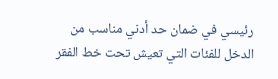رئيسي في ضمان حد أدني مناسب من الدخل للفئات التي تعيش تحت خط الفقر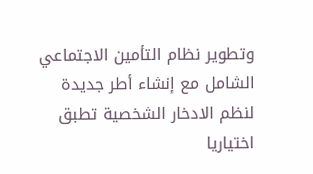وتطوير نظام التأمين الاجتماعي الشامل مع إنشاء أطر جديدة لنظم الادخار الشخصية تطبق اختياريا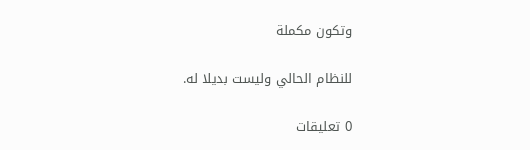وتكون مكملة

للنظام الحالي وليست بديلا له.

0 تعليقات